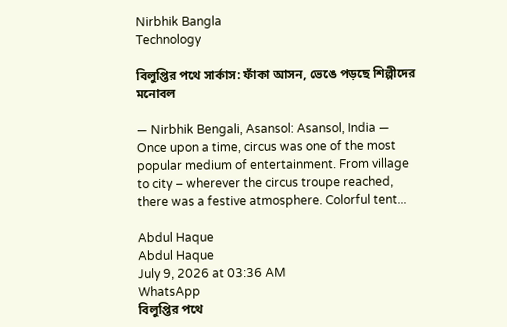Nirbhik Bangla
Technology

বিলুপ্তির পথে সার্কাস: ফাঁকা আসন, ভেঙে পড়ছে শিল্পীদের মনোবল

— Nirbhik Bengali, Asansol: Asansol, India — Once upon a time, circus was one of the most popular medium of entertainment. From village to city – wherever the circus troupe reached, there was a festive atmosphere. Colorful tent...

Abdul Haque
Abdul Haque
July 9, 2026 at 03:36 AM
WhatsApp
বিলুপ্তির পথে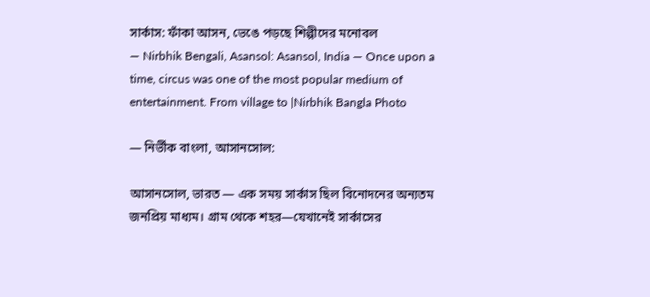সার্কাস: ফাঁকা আসন, ভেঙে পড়ছে শিল্পীদের মনোবল
— Nirbhik Bengali, Asansol: Asansol, India — Once upon a time, circus was one of the most popular medium of entertainment. From village to |Nirbhik Bangla Photo

— নির্ভীক বাংলা, আসানসোল:

আসানসোল, ভারত — এক সময় সার্কাস ছিল বিনোদনের অন্যতম জনপ্রিয় মাধ্যম। গ্রাম থেকে শহর—যেখানেই সার্কাসের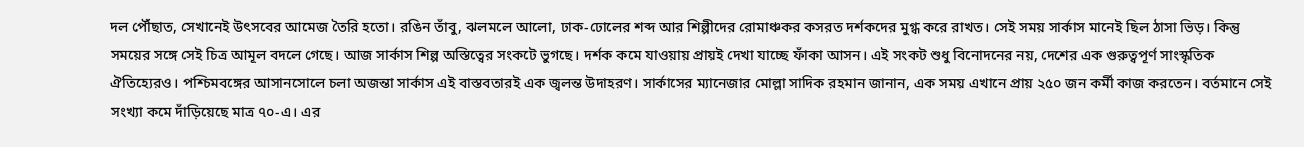দল পৌঁছাত, সেখানেই উৎসবের আমেজ তৈরি হতো। রঙিন তাঁবু, ঝলমলে আলো, ঢাক-ঢোলের শব্দ আর শিল্পীদের রোমাঞ্চকর কসরত দর্শকদের মুগ্ধ করে রাখত। সেই সময় সার্কাস মানেই ছিল ঠাসা ভিড়। কিন্তু সময়ের সঙ্গে সেই চিত্র আমূল বদলে গেছে। আজ সার্কাস শিল্প অস্তিত্বের সংকটে ভুগছে। দর্শক কমে যাওয়ায় প্রায়ই দেখা যাচ্ছে ফাঁকা আসন। এই সংকট শুধু বিনোদনের নয়, দেশের এক গুরুত্বপূর্ণ সাংস্কৃতিক ঐতিহ্যেরও। পশ্চিমবঙ্গের আসানসোলে চলা অজন্তা সার্কাস এই বাস্তবতারই এক জ্বলন্ত উদাহরণ। সার্কাসের ম্যানেজার মোল্লা সাদিক রহমান জানান, এক সময় এখানে প্রায় ২৫০ জন কর্মী কাজ করতেন। বর্তমানে সেই সংখ্যা কমে দাঁড়িয়েছে মাত্র ৭০-এ। এর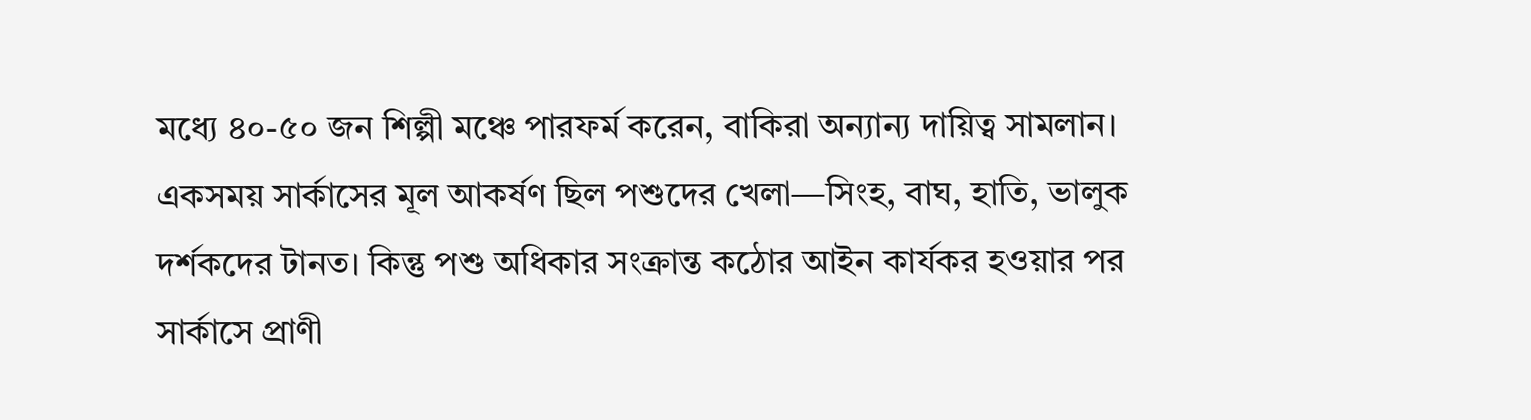মধ্যে ৪০-৫০ জন শিল্পী মঞ্চে পারফর্ম করেন, বাকিরা অন্যান্য দায়িত্ব সামলান। একসময় সার্কাসের মূল আকর্ষণ ছিল পশুদের খেলা—সিংহ, বাঘ, হাতি, ভালুক দর্শকদের টানত। কিন্তু পশু অধিকার সংক্রান্ত কঠোর আইন কার্যকর হওয়ার পর সার্কাসে প্রাণী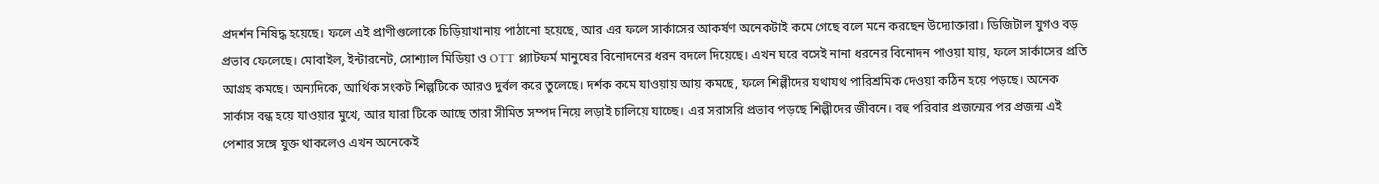প্রদর্শন নিষিদ্ধ হয়েছে। ফলে এই প্রাণীগুলোকে চিড়িয়াখানায় পাঠানো হয়েছে, আর এর ফলে সার্কাসের আকর্ষণ অনেকটাই কমে গেছে বলে মনে করছেন উদ্যোক্তারা। ডিজিটাল যুগও বড় প্রভাব ফেলেছে। মোবাইল, ইন্টারনেট, সোশ্যাল মিডিয়া ও OTT প্ল্যাটফর্ম মানুষের বিনোদনের ধরন বদলে দিয়েছে। এখন ঘরে বসেই নানা ধরনের বিনোদন পাওয়া যায়, ফলে সার্কাসের প্রতি আগ্রহ কমছে। অন্যদিকে, আর্থিক সংকট শিল্পটিকে আরও দুর্বল করে তুলেছে। দর্শক কমে যাওয়ায় আয় কমছে, ফলে শিল্পীদের যথাযথ পারিশ্রমিক দেওয়া কঠিন হয়ে পড়ছে। অনেক সার্কাস বন্ধ হয়ে যাওয়ার মুখে, আর যারা টিকে আছে তারা সীমিত সম্পদ নিয়ে লড়াই চালিয়ে যাচ্ছে। এর সরাসরি প্রভাব পড়ছে শিল্পীদের জীবনে। বহু পরিবার প্রজন্মের পর প্রজন্ম এই পেশার সঙ্গে যুক্ত থাকলেও এখন অনেকেই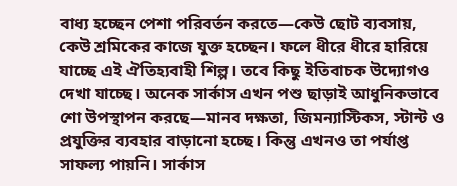বাধ্য হচ্ছেন পেশা পরিবর্তন করতে—কেউ ছোট ব্যবসায়, কেউ শ্রমিকের কাজে যুক্ত হচ্ছেন। ফলে ধীরে ধীরে হারিয়ে যাচ্ছে এই ঐতিহ্যবাহী শিল্প। তবে কিছু ইতিবাচক উদ্যোগও দেখা যাচ্ছে। অনেক সার্কাস এখন পশু ছাড়াই আধুনিকভাবে শো উপস্থাপন করছে—মানব দক্ষতা, জিমন্যাস্টিকস, স্টান্ট ও প্রযুক্তির ব্যবহার বাড়ানো হচ্ছে। কিন্তু এখনও তা পর্যাপ্ত সাফল্য পায়নি। সার্কাস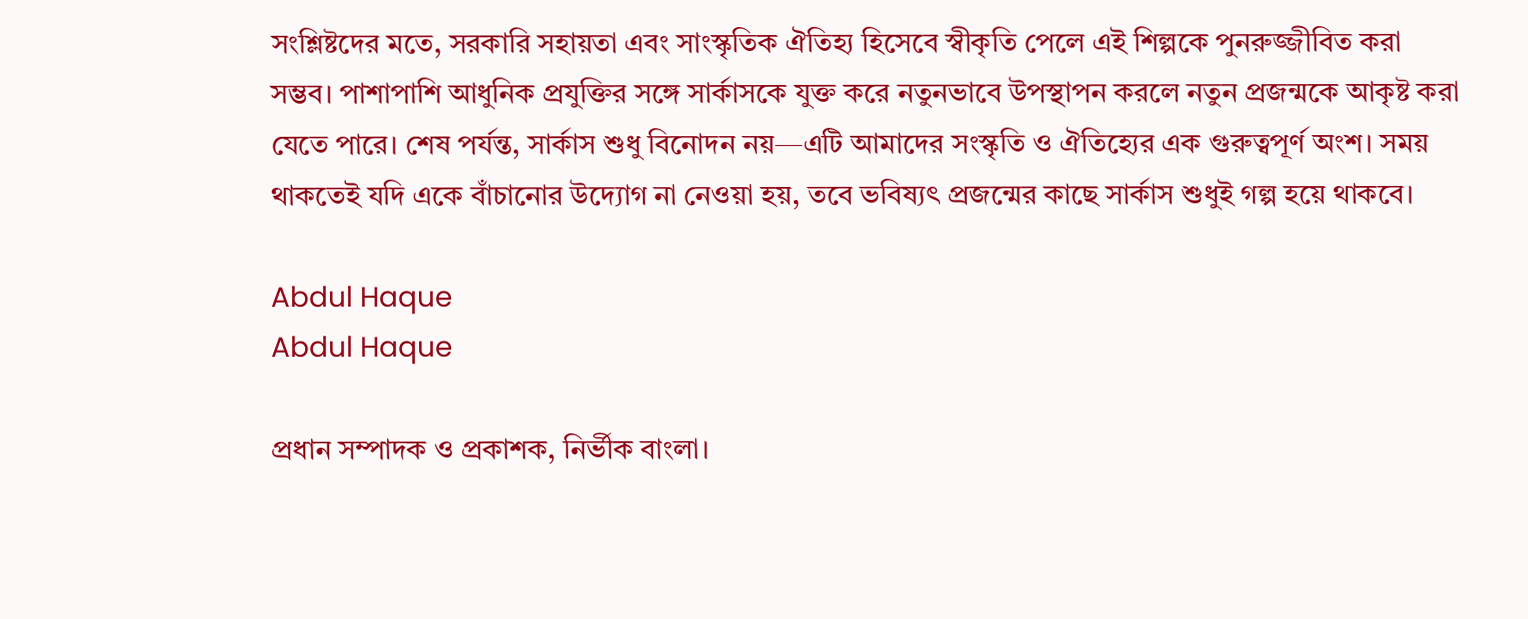সংশ্লিষ্টদের মতে, সরকারি সহায়তা এবং সাংস্কৃতিক ঐতিহ্য হিসেবে স্বীকৃতি পেলে এই শিল্পকে পুনরুজ্জীবিত করা সম্ভব। পাশাপাশি আধুনিক প্রযুক্তির সঙ্গে সার্কাসকে যুক্ত করে নতুনভাবে উপস্থাপন করলে নতুন প্রজন্মকে আকৃষ্ট করা যেতে পারে। শেষ পর্যন্ত, সার্কাস শুধু বিনোদন নয়—এটি আমাদের সংস্কৃতি ও ঐতিহ্যের এক গুরুত্বপূর্ণ অংশ। সময় থাকতেই যদি একে বাঁচানোর উদ্যোগ না নেওয়া হয়, তবে ভবিষ্যৎ প্রজন্মের কাছে সার্কাস শুধুই গল্প হয়ে থাকবে।

Abdul Haque
Abdul Haque

প্রধান সম্পাদক ও প্রকাশক, নির্ভীক বাংলা।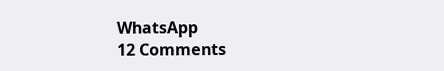WhatsApp
12 Comments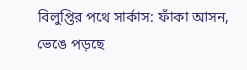বিলুপ্তির পথে সার্কাস: ফাঁকা আসন, ভেঙে পড়ছে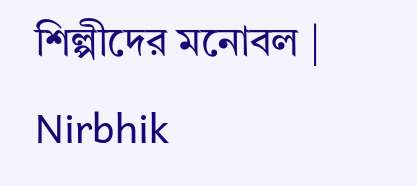শিল্পীদের মনোবল | Nirbhik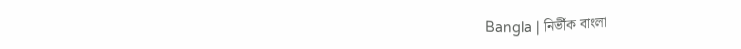Bangla | নির্ভীক বাংলা